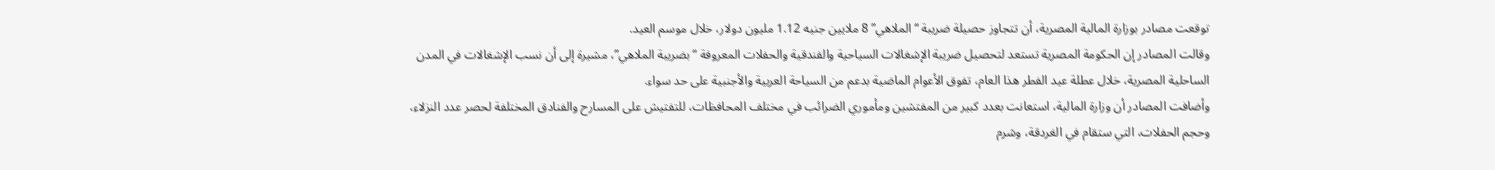توقعت مصادر بوزارة المالية المصرية، أن تتجاوز حصيلة ضريبة “الملاهي” 8 ملايين جنيه 1.12 مليون دولار، خلال موسم العيد.
وقالت المصادر إن الحكومة المصرية تستعد لتحصيل ضريبة الإشغالات السياحية والفندقية والحفلات المعروفة “بضريبة الملاهي”، مشيرة إلى أن نسب الإشغالات في المدن الساحلية المصرية، خلال عطلة عيد الفطر هذا العام، تفوق الأعوام الماضية بدعم من السياحة العربية والأجنبية على حد سواء.
وأضافت المصادر أن وزارة المالية، استعانت بعدد كبير من المفتشين ومأموري الضرائب في مختلف المحافظات، للتفتيش على المسارح والفنادق المختلفة لحصر عدد النزلاء، وحجم الحفلات، التي ستقام في الغردقة، وشرم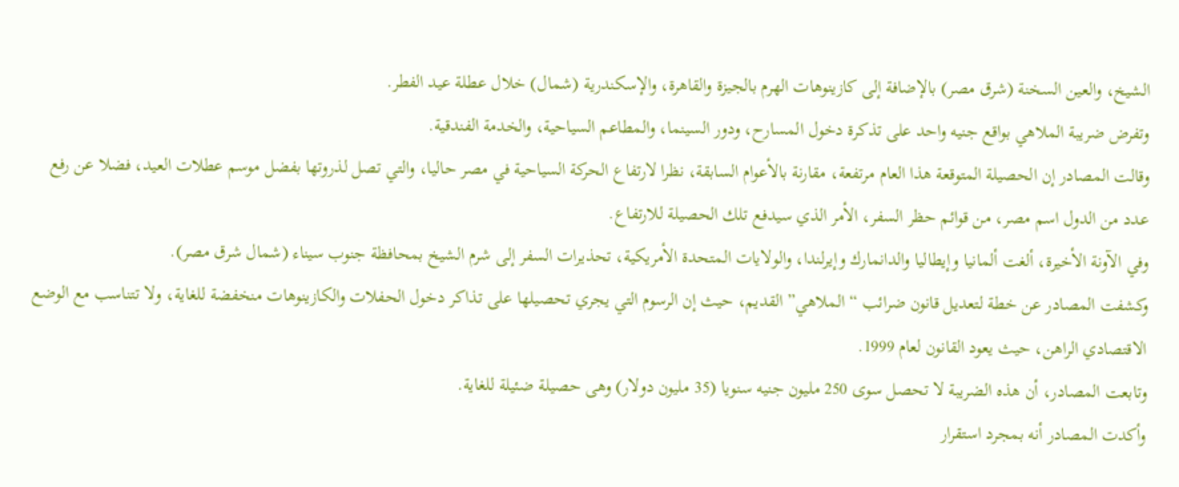الشيخ، والعين السخنة (شرق مصر) بالإضافة إلى كازينوهات الهرم بالجيزة والقاهرة، والإسكندرية (شمال) خلال عطلة عيد الفطر.
وتفرض ضريبة الملاهي بواقع جنيه واحد على تذكرة دخول المسارح، ودور السينما، والمطاعم السياحية، والخدمة الفندقية.
وقالت المصادر إن الحصيلة المتوقعة هذا العام مرتفعة، مقارنة بالأعوام السابقة، نظرا لارتفاع الحركة السياحية في مصر حاليا، والتي تصل لذروتها بفضل موسم عطلات العيد، فضلا عن رفع عدد من الدول اسم مصر، من قوائم حظر السفر، الأمر الذي سيدفع تلك الحصيلة للارتفاع.
وفي الآونة الأخيرة، ألغت ألمانيا وإيطاليا والدانمارك وإيرلندا، والولايات المتحدة الأمريكية، تحذيرات السفر إلى شرم الشيخ بمحافظة جنوب سيناء (شمال شرق مصر).
وكشفت المصادر عن خطة لتعديل قانون ضرائب “الملاهي” القديم، حيث إن الرسوم التي يجري تحصيلها على تذاكر دخول الحفلات والكازينوهات منخفضة للغاية، ولا تتناسب مع الوضع الاقتصادي الراهن، حيث يعود القانون لعام 1999.
وتابعت المصادر، أن هذه الضريبة لا تحصل سوى 250 مليون جنيه سنويا (35 مليون دولار) وهى حصيلة ضئيلة للغاية.
وأكدت المصادر أنه بمجرد استقرار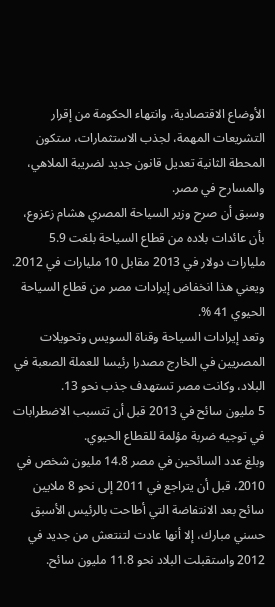الأوضاع الاقتصادية، وانتهاء الحكومة من إقرار التشريعات المهمة، لجذب الاستثمارات، ستكون المحطة الثانية تعديل قانون جديد لضريبة الملاهي، والمسارح في مصر.
وسبق أن صرح وزير السياحة المصري هشام زعزوع، بأن عائدات بلاده من قطاع السياحة بلغت 5.9 مليارات دولار في 2013 مقابل 10 مليارات في 2012.
ويعني هذا انخفاض إيرادات مصر من قطاع السياحة الحيوي 41 %.
وتعد إيرادات السياحة وقناة السويس وتحويلات المصريين في الخارج مصدرا رئيسا للعملة الصعبة في البلاد، وكانت مصر تستهدف جذب نحو 13.
5 مليون سائح في 2013 قبل أن تتسبب الاضطرابات في توجيه ضربة مؤلمة للقطاع الحيوي.
وبلغ عدد السائحين في مصر 14.8 مليون شخص في 2010، قبل أن يتراجع في 2011 إلى نحو 8 ملايين سائح بعد الانتفاضة التي أطاحت بالرئيس الأسبق حسني مبارك، إلا أنها عادت لتنتعش من جديد في 2012 واستقبلت البلاد نحو 11.8 مليون سائح.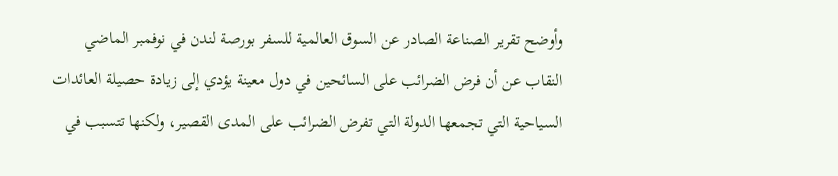وأوضح تقرير الصناعة الصادر عن السوق العالمية للسفر بورصة لندن في نوفمبر الماضي النقاب عن أن فرض الضرائب على السائحين في دول معينة يؤدي إلى زيادة حصيلة العائدات السياحية التي تجمعها الدولة التي تفرض الضرائب على المدى القصير، ولكنها تتسبب في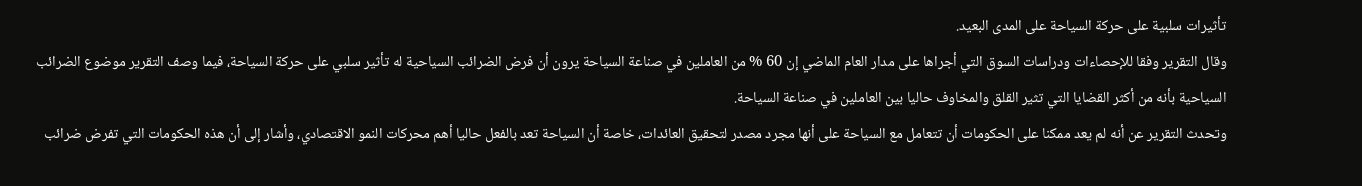تأثيرات سلبية على حركة السياحة على المدى البعيد.
وقال التقرير وفقا للإحصاءات ودراسات السوق التي أجراها على مدار العام الماضي إن 60 % من العاملين في صناعة السياحة يرون أن فرض الضرائب السياحية له تأثير سلبي على حركة السياحة، فيما وصف التقرير موضوع الضرائب السياحية بأنه من أكثر القضايا التي تثير القلق والمخاوف حاليا بين العاملين في صناعة السياحة.
وتحدث التقرير عن أنه لم يعد ممكنا على الحكومات أن تتعامل مع السياحة على أنها مجرد مصدر لتحقيق العائدات، خاصة أن السياحة تعد بالفعل حاليا أهم محركات النمو الاقتصادي، وأشار إلى أن هذه الحكومات التي تفرض ضرائب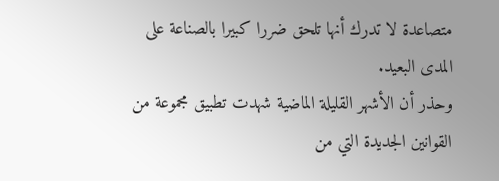متصاعدة لا تدرك أنها تلحق ضررا كبيرا بالصناعة على المدى البعيد.
وحذر أن الأشهر القليلة الماضية شهدت تطبيق مجموعة من القوانين الجديدة التي من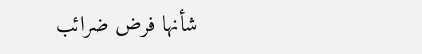شأنها فرض ضرائب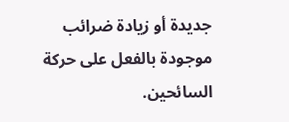جديدة أو زيادة ضرائب موجودة بالفعل على حركة السائحين.